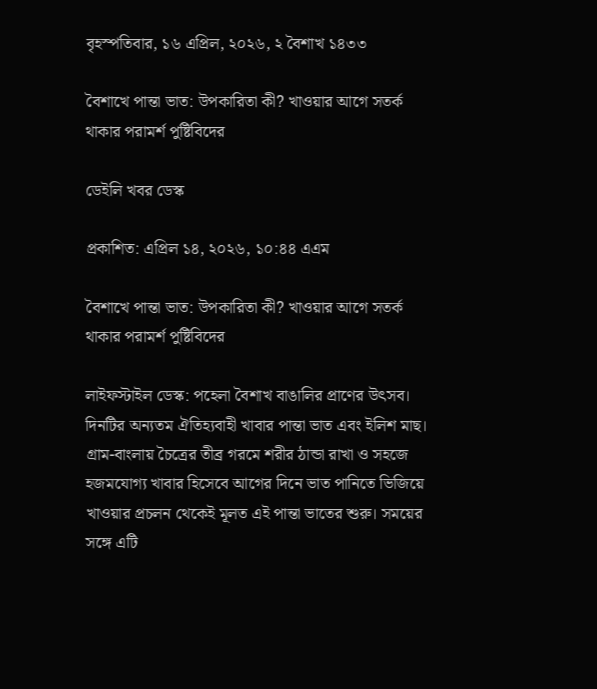বৃহস্পতিবার, ১৬ এপ্রিল, ২০২৬, ২ বৈশাখ ১৪৩৩

বৈশাখে পান্তা ভাত: উপকারিতা কী? খাওয়ার আগে সতর্ক থাকার পরামর্শ পুষ্টিবিদের

ডেইলি খবর ডেস্ক

প্রকাশিত: এপ্রিল ১৪, ২০২৬, ১০:৪৪ এএম

বৈশাখে পান্তা ভাত: উপকারিতা কী? খাওয়ার আগে সতর্ক থাকার পরামর্শ পুষ্টিবিদের

লাইফস্টাইল ডেস্ক: পহেলা বৈশাখ বাঙালির প্রাণের উৎসব। দিনটির অন্যতম ঐতিহ্যবাহী খাবার পান্তা ভাত এবং ইলিশ মাছ। গ্রাম-বাংলায় চৈত্রের তীব্র গরমে শরীর ঠান্ডা রাখা ও সহজে হজমযোগ্য খাবার হিসেবে আগের দিনে ভাত পানিতে ভিজিয়ে খাওয়ার প্রচলন থেকেই মূলত এই পান্তা ভাতের শুরু। সময়ের সঙ্গে এটি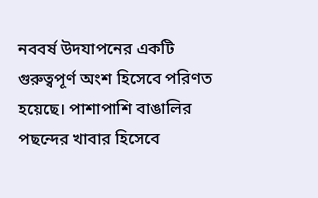নববর্ষ উদযাপনের একটি গুরুত্বপূর্ণ অংশ হিসেবে পরিণত হয়েছে। পাশাপাশি বাঙালির পছন্দের খাবার হিসেবে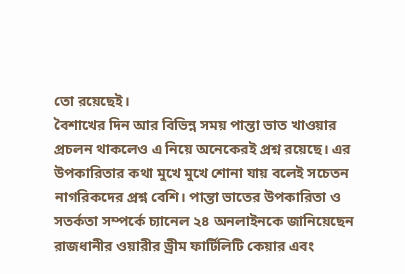তো রয়েছেই।
বৈশাখের দিন আর বিভিন্ন সময় পান্তা ভাত খাওয়ার প্রচলন থাকলেও এ নিয়ে অনেকেরই প্রশ্ন রয়েছে। এর উপকারিতার কথা মুখে মুখে শোনা যায় বলেই সচেতন নাগরিকদের প্রশ্ন বেশি। পান্তা ভাতের উপকারিতা ও সতর্কতা সম্পর্কে চ্যানেল ২৪ অনলাইনকে জানিয়েছেন রাজধানীর ওয়ারীর ড্রীম ফার্টিলিটি কেয়ার এবং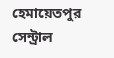হেমায়েতপুর সেন্ট্রাল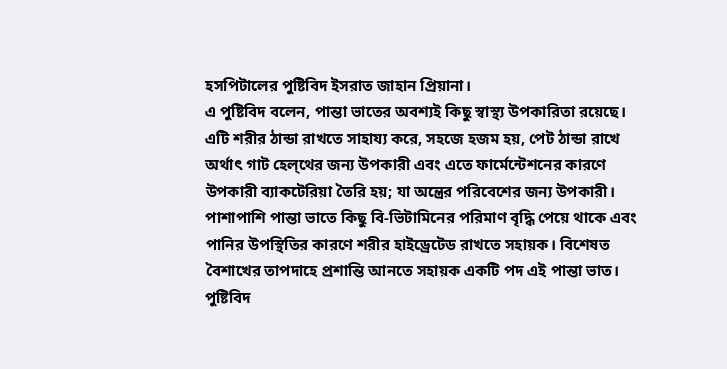হসপিটালের পুষ্টিবিদ ইসরাত জাহান প্রিয়ানা।
এ পুষ্টিবিদ বলেন, পান্তা ভাতের অবশ্যই কিছু স্বাস্থ্য উপকারিতা রয়েছে। এটি শরীর ঠান্ডা রাখতে সাহায্য করে, সহজে হজম হয়, পেট ঠান্ডা রাখে অর্থাৎ গাট হেল্থের জন্য উপকারী এবং এতে ফার্মেন্টেশনের কারণে উপকারী ব্যাকটেরিয়া তৈরি হয়; যা অন্ত্রের পরিবেশের জন্য উপকারী। পাশাপাশি পান্তা ভাতে কিছু বি-ভিটামিনের পরিমাণ বৃদ্ধি পেয়ে থাকে এবং পানির উপস্থিতির কারণে শরীর হাইড্রেটেড রাখতে সহায়ক। বিশেষত বৈশাখের তাপদাহে প্রশান্তি আনতে সহায়ক একটি পদ এই পান্তা ভাত।
পুষ্টিবিদ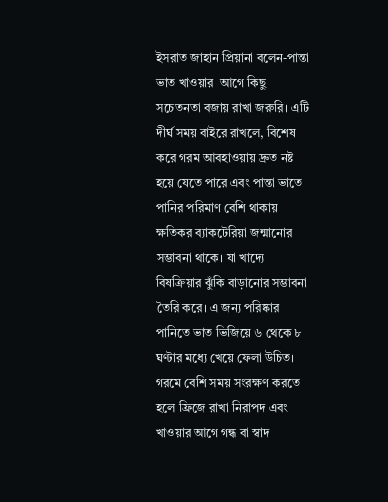ইসরাত জাহান প্রিয়ানা বলেন-পান্তা ভাত খাওয়ার  আগে কিছু সচেতনতা বজায় রাখা জরুরি। এটি দীর্ঘ সময় বাইরে রাখলে, বিশেষ করে গরম আবহাওয়ায় দ্রুত নষ্ট হয়ে যেতে পারে এবং পান্তা ভাতে পানির পরিমাণ বেশি থাকায় ক্ষতিকর ব্যাকটেরিয়া জন্মানোর সম্ভাবনা থাকে। যা খাদ্যে বিষক্রিয়ার ঝুঁকি বাড়ানোর সম্ভাবনা তৈরি করে। এ জন্য পরিষ্কার পানিতে ভাত ভিজিয়ে ৬ থেকে ৮ ঘণ্টার মধ্যে খেয়ে ফেলা উচিত। গরমে বেশি সময় সংরক্ষণ করতে হলে ফ্রিজে রাখা নিরাপদ এবং খাওয়ার আগে গন্ধ বা স্বাদ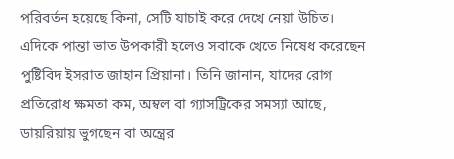পরিবর্তন হয়েছে কিনা, সেটি যাচাই করে দেখে নেয়া উচিত।
এদিকে পান্তা ভাত উপকারী হলেও সবাকে খেতে নিষেধ করেছেন পুষ্টিবিদ ইসরাত জাহান প্রিয়ানা। তিনি জানান, যাদের রোগ প্রতিরোধ ক্ষমতা কম, অম্বল বা গ্যাসট্রিকের সমস্যা আছে, ডায়রিয়ায় ভুগছেন বা অন্ত্রের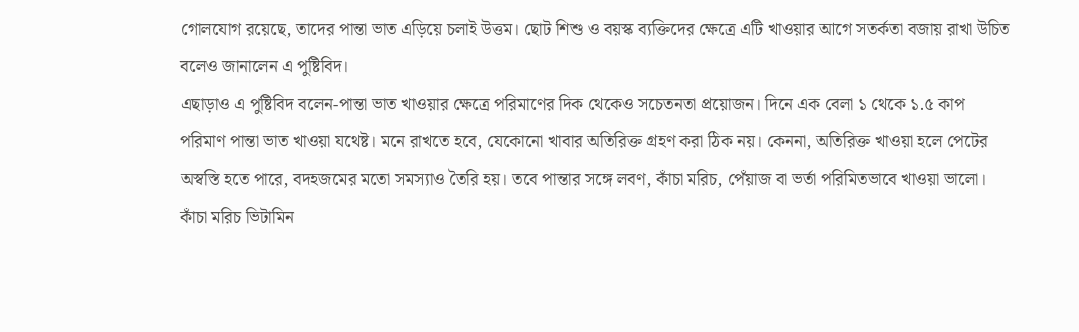গোলযোগ রয়েছে, তাদের পান্তা ভাত এড়িয়ে চলাই উত্তম। ছোট শিশু ও বয়স্ক ব্যক্তিদের ক্ষেত্রে এটি খাওয়ার আগে সতর্কতা বজায় রাখা উচিত বলেও জানালেন এ পুষ্টিবিদ।
এছাড়াও এ পুষ্টিবিদ বলেন-পান্তা ভাত খাওয়ার ক্ষেত্রে পরিমাণের দিক থেকেও সচেতনতা প্রয়োজন। দিনে এক বেলা ১ থেকে ১.৫ কাপ পরিমাণ পান্তা ভাত খাওয়া যথেষ্ট। মনে রাখতে হবে, যেকোনো খাবার অতিরিক্ত গ্রহণ করা ঠিক নয়। কেননা, অতিরিক্ত খাওয়া হলে পেটের অস্বস্তি হতে পারে, বদহজমের মতো সমস্যাও তৈরি হয়। তবে পান্তার সঙ্গে লবণ, কাঁচা মরিচ, পেঁয়াজ বা ভর্তা পরিমিতভাবে খাওয়া ভালো। কাঁচা মরিচ ভিটামিন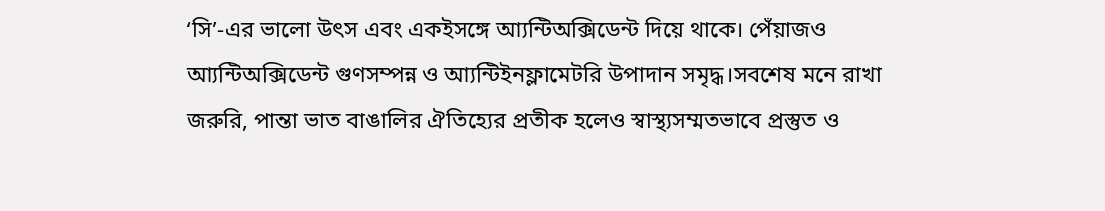‘সি’-এর ভালো উৎস এবং একইসঙ্গে আ্যন্টিঅক্সিডেন্ট দিয়ে থাকে। পেঁয়াজও আ্যন্টিঅক্সিডেন্ট গুণসম্পন্ন ও আ্যন্টিইনফ্লামেটরি উপাদান সমৃদ্ধ।সবশেষ মনে রাখা জরুরি, পান্তা ভাত বাঙালির ঐতিহ্যের প্রতীক হলেও স্বাস্থ্যসম্মতভাবে প্রস্তুত ও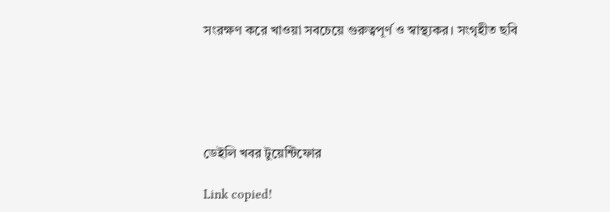সংরক্ষণ করে খাওয়া সবচেয়ে গুরুত্বপূর্ণ ও স্বাস্থ্যকর। সংগৃহীত ছবি





ডেইলি খবর টুয়েন্টিফোর

Link copied!